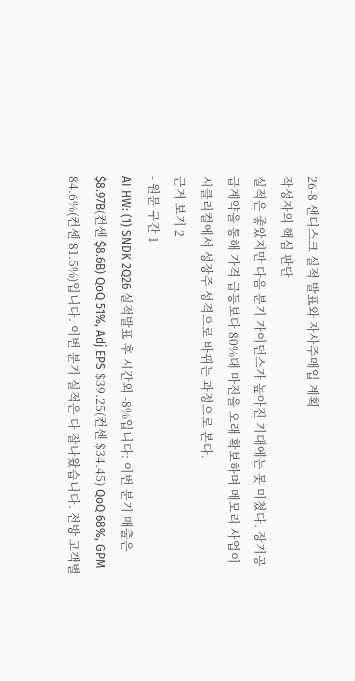26-8 샌디스크 실적 발표와 자사주매입 계획
작성자의 핵심 판단
실적은 좋았지만 다음 분기 가이던스가 높아진 기대에는 못 미쳤다. 장기공급계약을 통해 가격 급등보다 80%대 마진을 오래 확보하며 메모리 사업이 시클리컬에서 성장주 성격으로 바뀌는 과정으로 본다.
근거 보기 2
- 원문 구간 1
AI HW: (1) SNDK 2Q26 실적발표 후 시간외 -8%입니다: 이번 분기 매출은 $8.97B(컨센 $8.6B) QoQ 51%, Adj EPS $39.25(컨센 $34.45) QoQ 68%, GPM 84.6%(컨센 81.5%)입니다. 이번 분기 실적은 다 잘나왔습니다. 전방 고객별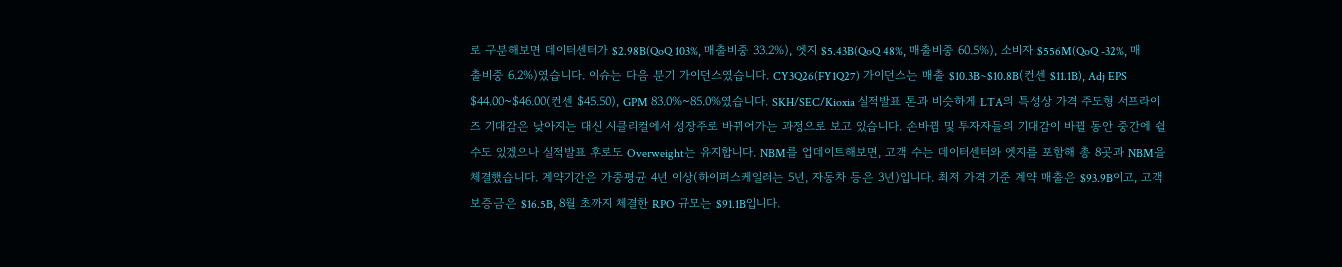로 구분해보면 데이터센터가 $2.98B(QoQ 103%, 매출비중 33.2%), 엣지 $5.43B(QoQ 48%, 매출비중 60.5%), 소비자 $556M(QoQ -32%, 매출비중 6.2%)였습니다. 이슈는 다음 분기 가이던스였습니다. CY3Q26(FY1Q27) 가이던스는 매출 $10.3B~$10.8B(컨센 $11.1B), Adj EPS $44.00~$46.00(컨센 $45.50), GPM 83.0%~85.0%였습니다. SKH/SEC/Kioxia 실적발표 톤과 비슷하게 LTA의 특성상 가격 주도형 서프라이즈 기대감은 낮아지는 대신 시클리컬에서 성장주로 바뀌어가는 과정으로 보고 있습니다. 손바뀜 및 투자자들의 기대감이 바뀔 동안 중간에 쉴 수도 있겠으나 실적발표 후로도 Overweight는 유지합니다. NBM를 업데이트해보면, 고객 수는 데이터센터와 엣지를 포함해 총 8곳과 NBM을 체결했습니다. 계약기간은 가중평균 4년 이상(하이퍼스케일러는 5년, 자동차 등은 3년)입니다. 최저 가격 기준 계약 매출은 $93.9B이고, 고객 보증금은 $16.5B, 8월 초까지 체결한 RPO 규모는 $91.1B입니다.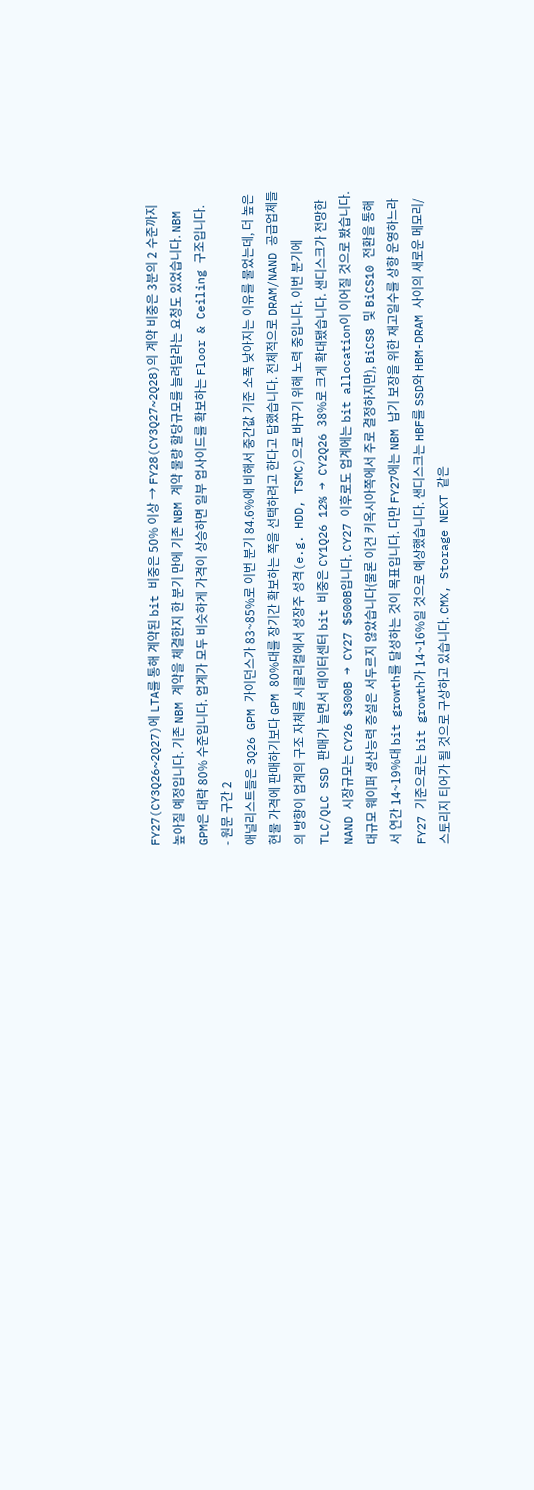FY27(CY3Q26~2Q27)에 LTA를 통해 계약된 bit 비중은 50% 이상 → FY28(CY3Q27~2Q28)의 계약 비중은 3분의 2 수준까지 높아질 예정입니다. 기존 NBM 계약을 체결한지 한 분기 만에 기존 NBM 계약 물량 할당규모를 늘려달라는 요청도 있었습니다. NBM GPM은 대략 80% 수준입니다. 업계가 모두 비슷하게 가격이 상승하면 일부 업사이드를 확보하는 Floor & Ceiling 구조입니다.
- 원문 구간 2
애널리스트들은 3Q26 GPM 가이던스가 83~85%로 이번 분기 84.6%에 비해서 중간값 기준 소폭 낮아지는 이유를 물었는데, 더 높은 현물 가격에 판매하기보다 GPM 80%대를 장기간 확보하는 쪽을 선택하려고 한다고 답했습니다. 전체적으로 DRAM/NAND 공급업체들의 방향이 업계의 구조 자체를 시클리컬에서 성장주 성격(e.g. HDD, TSMC)으로 바꾸기 위해 노력 중입니다. 이번 분기에 TLC/QLC SSD 판매가 늘면서 데이터센터 bit 비중은 CY1Q26 12% → CY2Q26 38%로 크게 확대됐습니다. 샌디스크가 전망한 NAND 시장규모는 CY26 $300B → CY27 $500B입니다. CY27 이후로도 업계에는 bit allocation이 이어질 것으로 봤습니다. 대규모 웨이퍼 생산능력 증설은 서두르지 않았습니다(물론 이건 키옥시아쪽에서 주로 결정하지만), BiCS8 및 BiCS10 전환을 통해서 연간 14~19%대 bit growth를 달성하는 것이 목표입니다. 다만 FY27에는 NBM 납기 보장을 위한 재고일수를 상향 운영하느라 FY27 기준으로는 bit growth가 14~16%일 것으로 예상했습니다. 샌디스크는 HBF를 SSD와 HBM-DRAM 사이의 새로운 메모리/스토리지 티어가 될 것으로 구상하고 있습니다. CMX, Storage NEXT 같은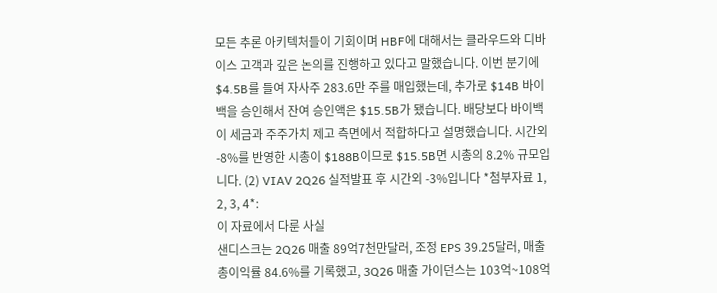모든 추론 아키텍처들이 기회이며 HBF에 대해서는 클라우드와 디바이스 고객과 깊은 논의를 진행하고 있다고 말했습니다. 이번 분기에 $4.5B를 들여 자사주 283.6만 주를 매입했는데, 추가로 $14B 바이백을 승인해서 잔여 승인액은 $15.5B가 됐습니다. 배당보다 바이백이 세금과 주주가치 제고 측면에서 적합하다고 설명했습니다. 시간외 -8%를 반영한 시총이 $188B이므로 $15.5B면 시총의 8.2% 규모입니다. (2) VIAV 2Q26 실적발표 후 시간외 -3%입니다 *첨부자료 1, 2, 3, 4*:
이 자료에서 다룬 사실
샌디스크는 2Q26 매출 89억7천만달러, 조정 EPS 39.25달러, 매출총이익률 84.6%를 기록했고, 3Q26 매출 가이던스는 103억~108억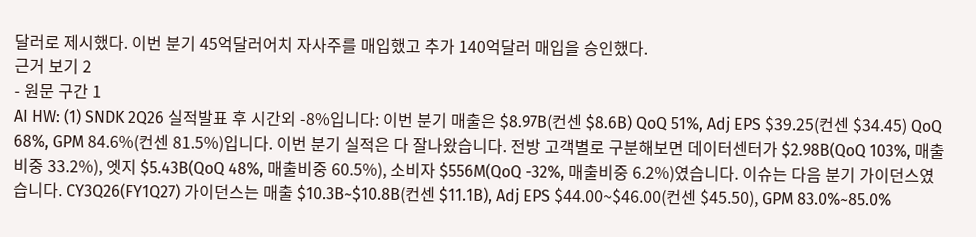달러로 제시했다. 이번 분기 45억달러어치 자사주를 매입했고 추가 140억달러 매입을 승인했다.
근거 보기 2
- 원문 구간 1
AI HW: (1) SNDK 2Q26 실적발표 후 시간외 -8%입니다: 이번 분기 매출은 $8.97B(컨센 $8.6B) QoQ 51%, Adj EPS $39.25(컨센 $34.45) QoQ 68%, GPM 84.6%(컨센 81.5%)입니다. 이번 분기 실적은 다 잘나왔습니다. 전방 고객별로 구분해보면 데이터센터가 $2.98B(QoQ 103%, 매출비중 33.2%), 엣지 $5.43B(QoQ 48%, 매출비중 60.5%), 소비자 $556M(QoQ -32%, 매출비중 6.2%)였습니다. 이슈는 다음 분기 가이던스였습니다. CY3Q26(FY1Q27) 가이던스는 매출 $10.3B~$10.8B(컨센 $11.1B), Adj EPS $44.00~$46.00(컨센 $45.50), GPM 83.0%~85.0%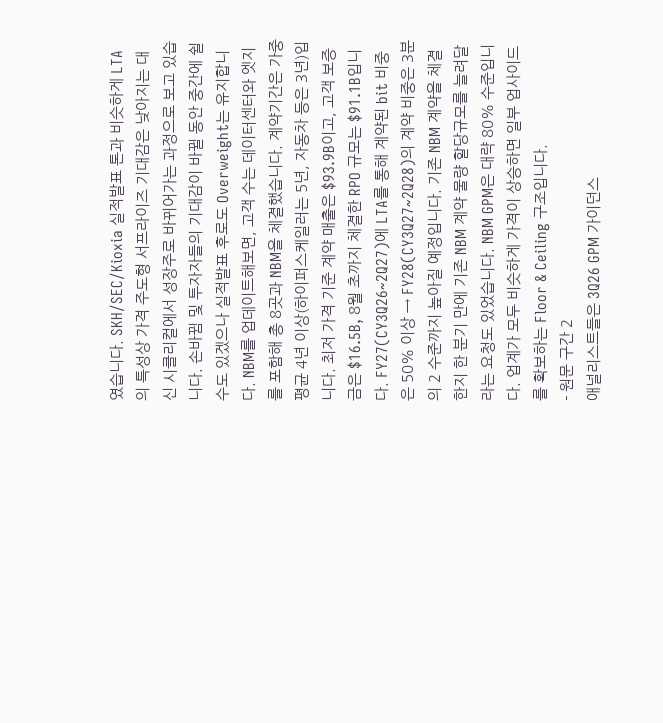였습니다. SKH/SEC/Kioxia 실적발표 톤과 비슷하게 LTA의 특성상 가격 주도형 서프라이즈 기대감은 낮아지는 대신 시클리컬에서 성장주로 바뀌어가는 과정으로 보고 있습니다. 손바뀜 및 투자자들의 기대감이 바뀔 동안 중간에 쉴 수도 있겠으나 실적발표 후로도 Overweight는 유지합니다. NBM를 업데이트해보면, 고객 수는 데이터센터와 엣지를 포함해 총 8곳과 NBM을 체결했습니다. 계약기간은 가중평균 4년 이상(하이퍼스케일러는 5년, 자동차 등은 3년)입니다. 최저 가격 기준 계약 매출은 $93.9B이고, 고객 보증금은 $16.5B, 8월 초까지 체결한 RPO 규모는 $91.1B입니다. FY27(CY3Q26~2Q27)에 LTA를 통해 계약된 bit 비중은 50% 이상 → FY28(CY3Q27~2Q28)의 계약 비중은 3분의 2 수준까지 높아질 예정입니다. 기존 NBM 계약을 체결한지 한 분기 만에 기존 NBM 계약 물량 할당규모를 늘려달라는 요청도 있었습니다. NBM GPM은 대략 80% 수준입니다. 업계가 모두 비슷하게 가격이 상승하면 일부 업사이드를 확보하는 Floor & Ceiling 구조입니다.
- 원문 구간 2
애널리스트들은 3Q26 GPM 가이던스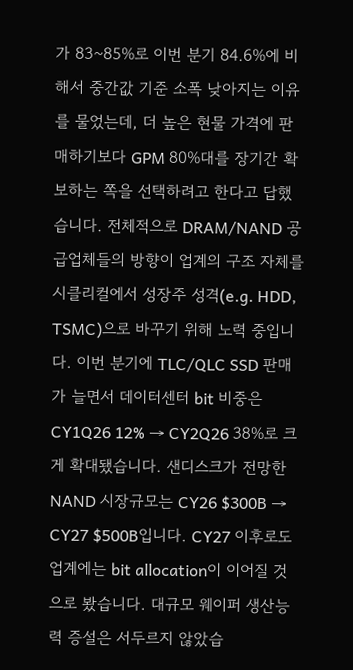가 83~85%로 이번 분기 84.6%에 비해서 중간값 기준 소폭 낮아지는 이유를 물었는데, 더 높은 현물 가격에 판매하기보다 GPM 80%대를 장기간 확보하는 쪽을 선택하려고 한다고 답했습니다. 전체적으로 DRAM/NAND 공급업체들의 방향이 업계의 구조 자체를 시클리컬에서 성장주 성격(e.g. HDD, TSMC)으로 바꾸기 위해 노력 중입니다. 이번 분기에 TLC/QLC SSD 판매가 늘면서 데이터센터 bit 비중은 CY1Q26 12% → CY2Q26 38%로 크게 확대됐습니다. 샌디스크가 전망한 NAND 시장규모는 CY26 $300B → CY27 $500B입니다. CY27 이후로도 업계에는 bit allocation이 이어질 것으로 봤습니다. 대규모 웨이퍼 생산능력 증설은 서두르지 않았습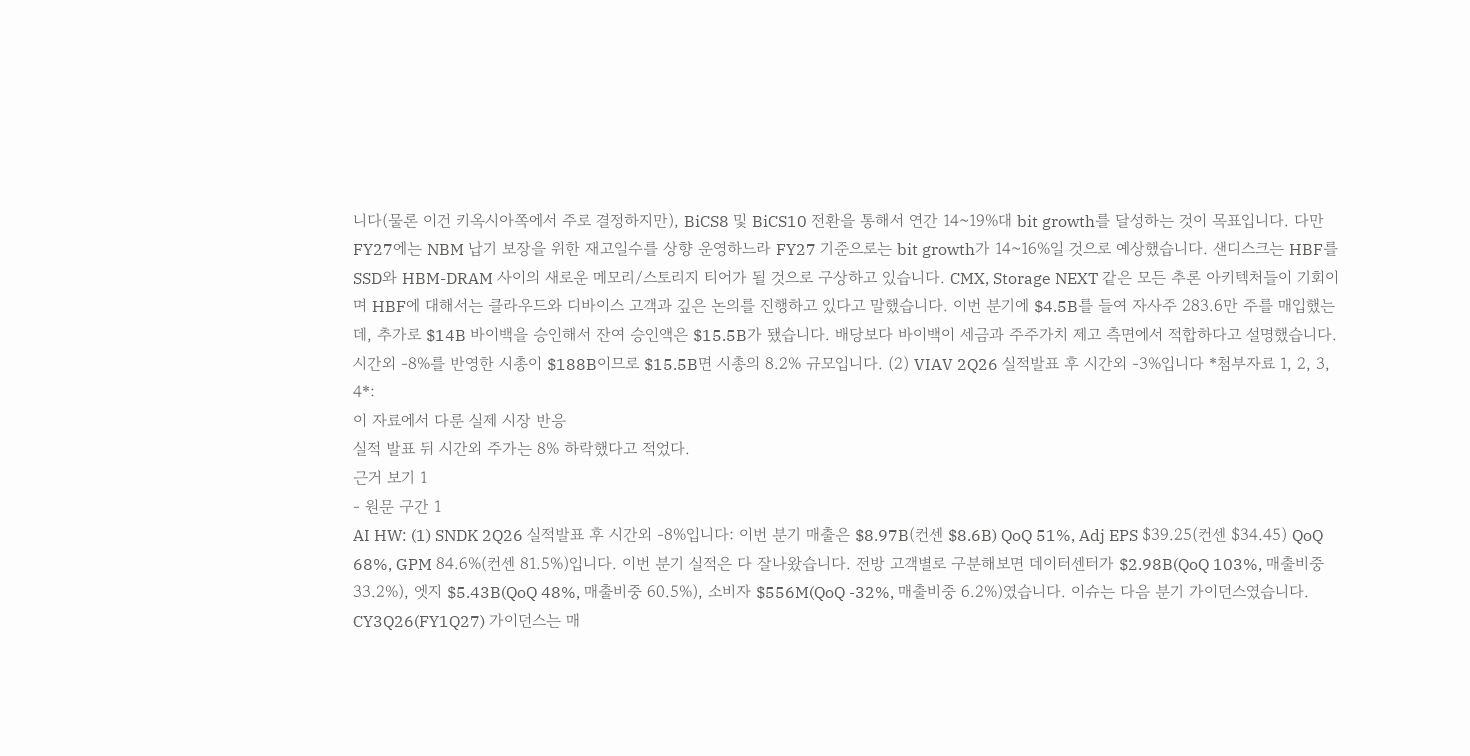니다(물론 이건 키옥시아쪽에서 주로 결정하지만), BiCS8 및 BiCS10 전환을 통해서 연간 14~19%대 bit growth를 달성하는 것이 목표입니다. 다만 FY27에는 NBM 납기 보장을 위한 재고일수를 상향 운영하느라 FY27 기준으로는 bit growth가 14~16%일 것으로 예상했습니다. 샌디스크는 HBF를 SSD와 HBM-DRAM 사이의 새로운 메모리/스토리지 티어가 될 것으로 구상하고 있습니다. CMX, Storage NEXT 같은 모든 추론 아키텍처들이 기회이며 HBF에 대해서는 클라우드와 디바이스 고객과 깊은 논의를 진행하고 있다고 말했습니다. 이번 분기에 $4.5B를 들여 자사주 283.6만 주를 매입했는데, 추가로 $14B 바이백을 승인해서 잔여 승인액은 $15.5B가 됐습니다. 배당보다 바이백이 세금과 주주가치 제고 측면에서 적합하다고 설명했습니다. 시간외 -8%를 반영한 시총이 $188B이므로 $15.5B면 시총의 8.2% 규모입니다. (2) VIAV 2Q26 실적발표 후 시간외 -3%입니다 *첨부자료 1, 2, 3, 4*:
이 자료에서 다룬 실제 시장 반응
실적 발표 뒤 시간외 주가는 8% 하락했다고 적었다.
근거 보기 1
- 원문 구간 1
AI HW: (1) SNDK 2Q26 실적발표 후 시간외 -8%입니다: 이번 분기 매출은 $8.97B(컨센 $8.6B) QoQ 51%, Adj EPS $39.25(컨센 $34.45) QoQ 68%, GPM 84.6%(컨센 81.5%)입니다. 이번 분기 실적은 다 잘나왔습니다. 전방 고객별로 구분해보면 데이터센터가 $2.98B(QoQ 103%, 매출비중 33.2%), 엣지 $5.43B(QoQ 48%, 매출비중 60.5%), 소비자 $556M(QoQ -32%, 매출비중 6.2%)였습니다. 이슈는 다음 분기 가이던스였습니다. CY3Q26(FY1Q27) 가이던스는 매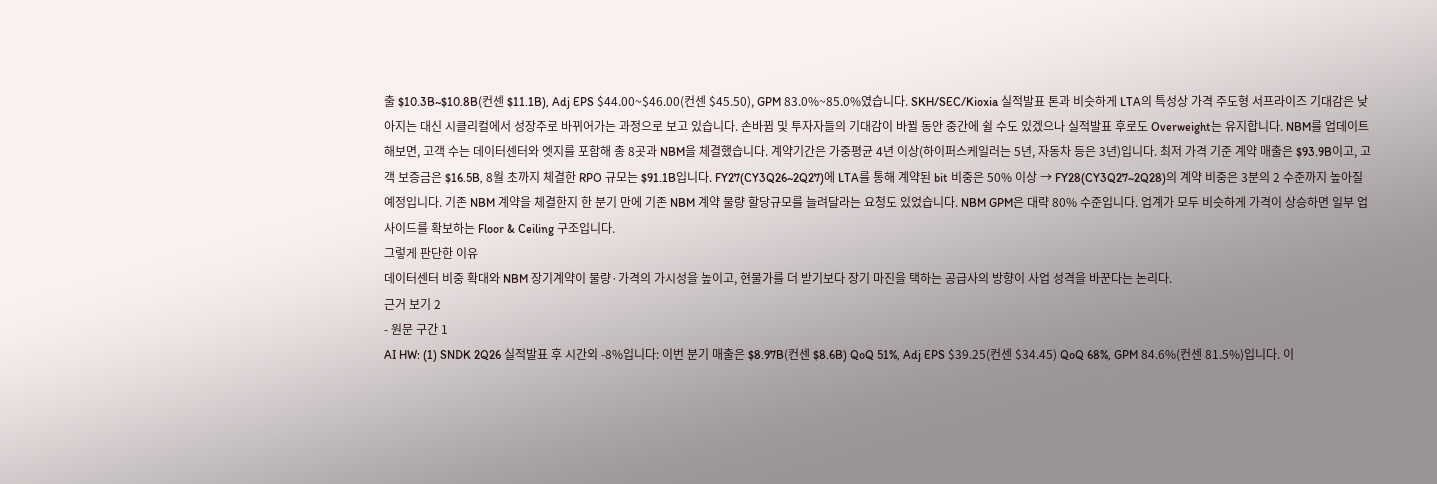출 $10.3B~$10.8B(컨센 $11.1B), Adj EPS $44.00~$46.00(컨센 $45.50), GPM 83.0%~85.0%였습니다. SKH/SEC/Kioxia 실적발표 톤과 비슷하게 LTA의 특성상 가격 주도형 서프라이즈 기대감은 낮아지는 대신 시클리컬에서 성장주로 바뀌어가는 과정으로 보고 있습니다. 손바뀜 및 투자자들의 기대감이 바뀔 동안 중간에 쉴 수도 있겠으나 실적발표 후로도 Overweight는 유지합니다. NBM를 업데이트해보면, 고객 수는 데이터센터와 엣지를 포함해 총 8곳과 NBM을 체결했습니다. 계약기간은 가중평균 4년 이상(하이퍼스케일러는 5년, 자동차 등은 3년)입니다. 최저 가격 기준 계약 매출은 $93.9B이고, 고객 보증금은 $16.5B, 8월 초까지 체결한 RPO 규모는 $91.1B입니다. FY27(CY3Q26~2Q27)에 LTA를 통해 계약된 bit 비중은 50% 이상 → FY28(CY3Q27~2Q28)의 계약 비중은 3분의 2 수준까지 높아질 예정입니다. 기존 NBM 계약을 체결한지 한 분기 만에 기존 NBM 계약 물량 할당규모를 늘려달라는 요청도 있었습니다. NBM GPM은 대략 80% 수준입니다. 업계가 모두 비슷하게 가격이 상승하면 일부 업사이드를 확보하는 Floor & Ceiling 구조입니다.
그렇게 판단한 이유
데이터센터 비중 확대와 NBM 장기계약이 물량·가격의 가시성을 높이고, 현물가를 더 받기보다 장기 마진을 택하는 공급사의 방향이 사업 성격을 바꾼다는 논리다.
근거 보기 2
- 원문 구간 1
AI HW: (1) SNDK 2Q26 실적발표 후 시간외 -8%입니다: 이번 분기 매출은 $8.97B(컨센 $8.6B) QoQ 51%, Adj EPS $39.25(컨센 $34.45) QoQ 68%, GPM 84.6%(컨센 81.5%)입니다. 이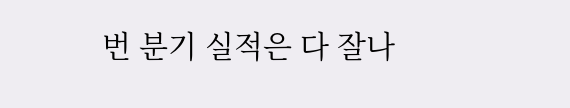번 분기 실적은 다 잘나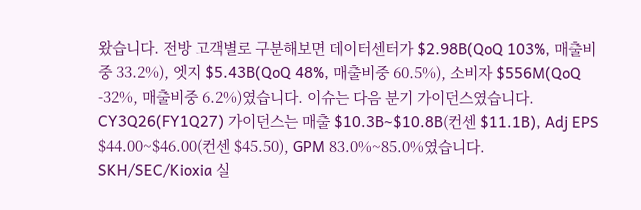왔습니다. 전방 고객별로 구분해보면 데이터센터가 $2.98B(QoQ 103%, 매출비중 33.2%), 엣지 $5.43B(QoQ 48%, 매출비중 60.5%), 소비자 $556M(QoQ -32%, 매출비중 6.2%)였습니다. 이슈는 다음 분기 가이던스였습니다. CY3Q26(FY1Q27) 가이던스는 매출 $10.3B~$10.8B(컨센 $11.1B), Adj EPS $44.00~$46.00(컨센 $45.50), GPM 83.0%~85.0%였습니다. SKH/SEC/Kioxia 실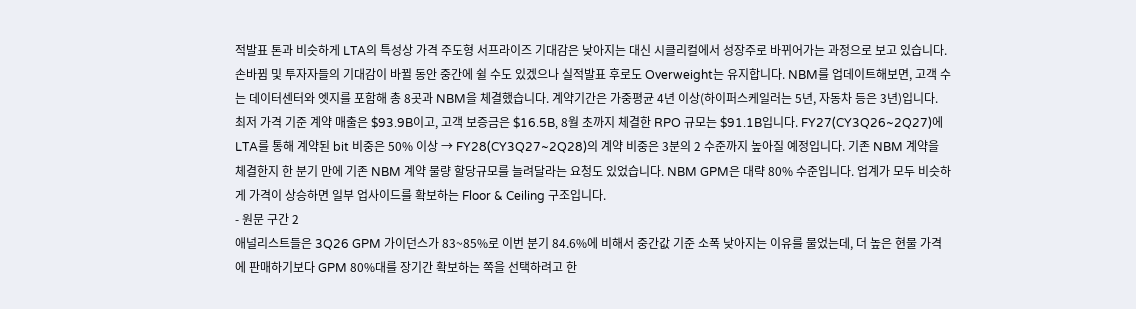적발표 톤과 비슷하게 LTA의 특성상 가격 주도형 서프라이즈 기대감은 낮아지는 대신 시클리컬에서 성장주로 바뀌어가는 과정으로 보고 있습니다. 손바뀜 및 투자자들의 기대감이 바뀔 동안 중간에 쉴 수도 있겠으나 실적발표 후로도 Overweight는 유지합니다. NBM를 업데이트해보면, 고객 수는 데이터센터와 엣지를 포함해 총 8곳과 NBM을 체결했습니다. 계약기간은 가중평균 4년 이상(하이퍼스케일러는 5년, 자동차 등은 3년)입니다. 최저 가격 기준 계약 매출은 $93.9B이고, 고객 보증금은 $16.5B, 8월 초까지 체결한 RPO 규모는 $91.1B입니다. FY27(CY3Q26~2Q27)에 LTA를 통해 계약된 bit 비중은 50% 이상 → FY28(CY3Q27~2Q28)의 계약 비중은 3분의 2 수준까지 높아질 예정입니다. 기존 NBM 계약을 체결한지 한 분기 만에 기존 NBM 계약 물량 할당규모를 늘려달라는 요청도 있었습니다. NBM GPM은 대략 80% 수준입니다. 업계가 모두 비슷하게 가격이 상승하면 일부 업사이드를 확보하는 Floor & Ceiling 구조입니다.
- 원문 구간 2
애널리스트들은 3Q26 GPM 가이던스가 83~85%로 이번 분기 84.6%에 비해서 중간값 기준 소폭 낮아지는 이유를 물었는데, 더 높은 현물 가격에 판매하기보다 GPM 80%대를 장기간 확보하는 쪽을 선택하려고 한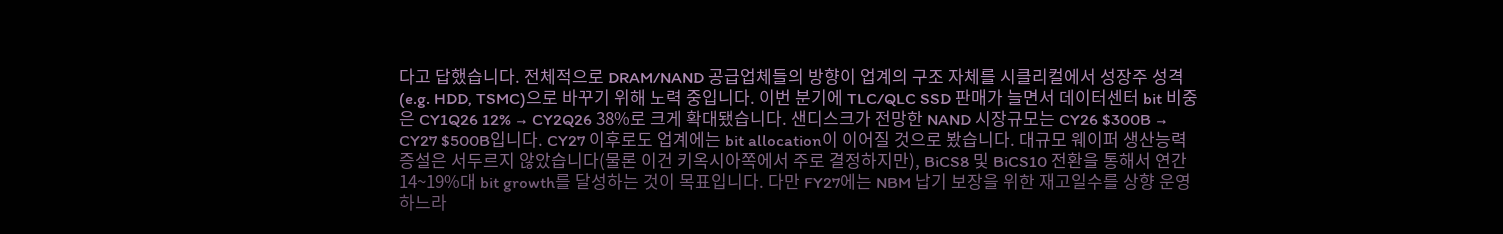다고 답했습니다. 전체적으로 DRAM/NAND 공급업체들의 방향이 업계의 구조 자체를 시클리컬에서 성장주 성격(e.g. HDD, TSMC)으로 바꾸기 위해 노력 중입니다. 이번 분기에 TLC/QLC SSD 판매가 늘면서 데이터센터 bit 비중은 CY1Q26 12% → CY2Q26 38%로 크게 확대됐습니다. 샌디스크가 전망한 NAND 시장규모는 CY26 $300B → CY27 $500B입니다. CY27 이후로도 업계에는 bit allocation이 이어질 것으로 봤습니다. 대규모 웨이퍼 생산능력 증설은 서두르지 않았습니다(물론 이건 키옥시아쪽에서 주로 결정하지만), BiCS8 및 BiCS10 전환을 통해서 연간 14~19%대 bit growth를 달성하는 것이 목표입니다. 다만 FY27에는 NBM 납기 보장을 위한 재고일수를 상향 운영하느라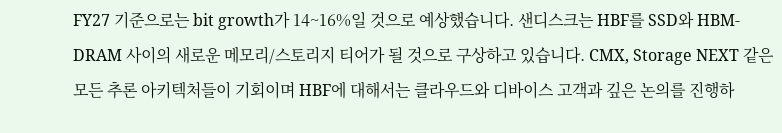FY27 기준으로는 bit growth가 14~16%일 것으로 예상했습니다. 샌디스크는 HBF를 SSD와 HBM-DRAM 사이의 새로운 메모리/스토리지 티어가 될 것으로 구상하고 있습니다. CMX, Storage NEXT 같은 모든 추론 아키텍처들이 기회이며 HBF에 대해서는 클라우드와 디바이스 고객과 깊은 논의를 진행하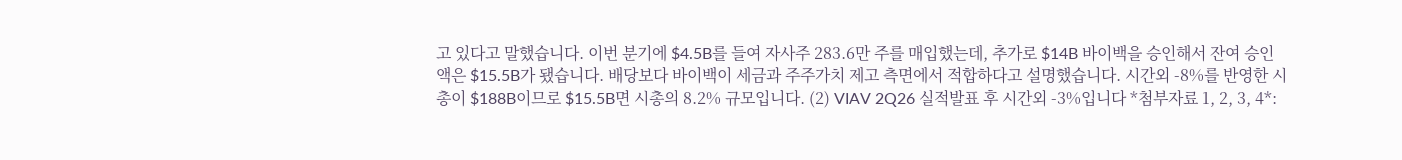고 있다고 말했습니다. 이번 분기에 $4.5B를 들여 자사주 283.6만 주를 매입했는데, 추가로 $14B 바이백을 승인해서 잔여 승인액은 $15.5B가 됐습니다. 배당보다 바이백이 세금과 주주가치 제고 측면에서 적합하다고 설명했습니다. 시간외 -8%를 반영한 시총이 $188B이므로 $15.5B면 시총의 8.2% 규모입니다. (2) VIAV 2Q26 실적발표 후 시간외 -3%입니다 *첨부자료 1, 2, 3, 4*: